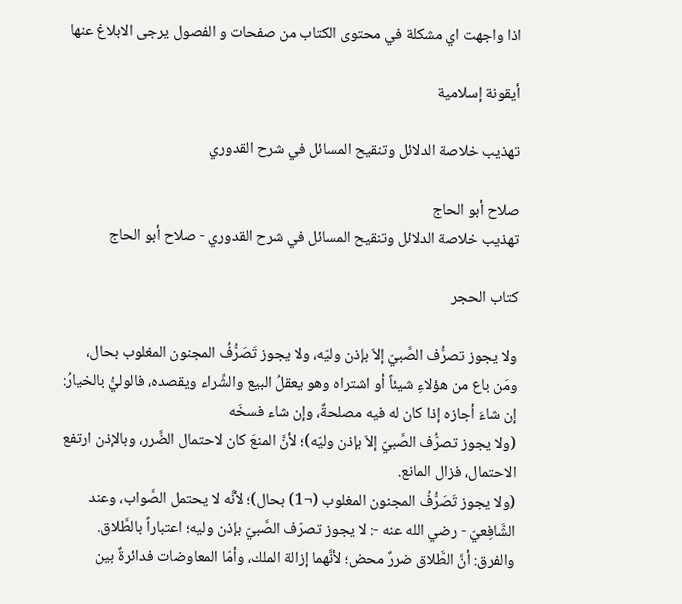اذا واجهت اي مشكلة في محتوى الكتاب من صفحات و الفصول يرجى الابلاغ عنها

أيقونة إسلامية

تهذيب خلاصة الدلائل وتنقيح المسائل في شرح القدوري

صلاح أبو الحاج
تهذيب خلاصة الدلائل وتنقيح المسائل في شرح القدوري - صلاح أبو الحاج

كتاب الحجر

ولا يجوز تصرُّف الصَّبيّ إلاّ بإذن وليّه، ولا يجوز تَصَرُّفُ المجنون المغلوب بحال، ومَن باع من هؤلاءِ شيئاً أو اشتراه وهو يعقلُ البيع والشِّراء ويقصده، فالوليُّ بالخيارُ: إن شاءَ أجازه إذا كان له فيه مصلحةٌ، وإن شاء فسخَه
(ولا يجوز تصرُّف الصَّبيّ إلاّ بإذن وليّه)؛ لأنَّ المنعَ كان لاحتمال الضَّرر، وبالإذن ارتفع الاحتمال، فزال المانع.
(ولا يجوز تَصَرُّفُ المجنون المغلوب (¬1) بحال)؛ لأنَّه لا يحتمل الصَّواب، وعند الشَّافِعيّ - رضي الله عنه -: لا يجوز تصرّف الصَّبيّ بإذن وليه؛ اعتباراً بالطَّلاق.
والفرق: أنَّ الطَّلاق ضررٌ محض؛ لأنَّهما إزالة الملك، وأمّا المعاوضات فدائرةٌ بين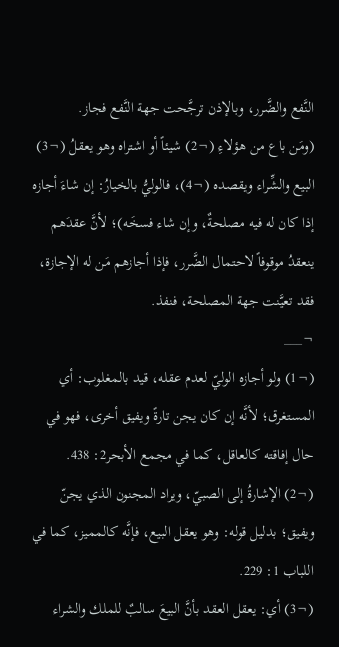النَّفع والضَّرر، وبالإذن ترجَّحت جهة النَّفع فجاز.
(ومَن باع من هؤلاءِ (¬2) شيئاً أو اشتراه وهو يعقلُ (¬3) البيع والشِّراء ويقصده (¬4)، فالوليُّ بالخيارُ: إن شاءَ أجازه إذا كان له فيه مصلحةٌ، وإن شاء فسخَه)؛ لأنَّ عقدَهم ينعقدُ موقوفاً لاحتمال الضَّرر، فإذا أجازهم مَن له الإجازة، فقد تعيَّنت جهة المصلحة، فنفذ.
¬___
(¬1) ولو أجازه الوليّ لعدم عقله، قيد بالمغلوب: أي المستغرق؛ لأنَّه إن كان يجن تارةً ويفيق أخرى، فهو في حال إفاقته كالعاقل، كما في مجمع الأبحر2: 438.
(¬2) الإشارةُ إلى الصبيّ، ويراد المجنون الذي يجنّ ويفيق؛ بدليل قوله: وهو يعقل البيع، فإنَّه كالمميز، كما في اللباب 1: 229.
(¬3) أي: يعقل العقد بأنَّ البيعَ سالبٌ للملك والشراء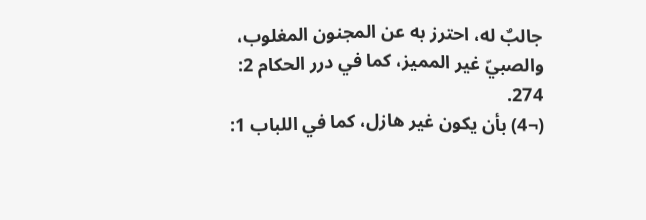جالبٌ له، احترز به عن المجنون المغلوب، والصبيّ غير المميز، كما في درر الحكام 2: 274.
(¬4) بأن يكون غير هازل، كما في اللباب 1: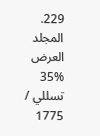229.
المجلد
العرض
35%
تسللي / 1775